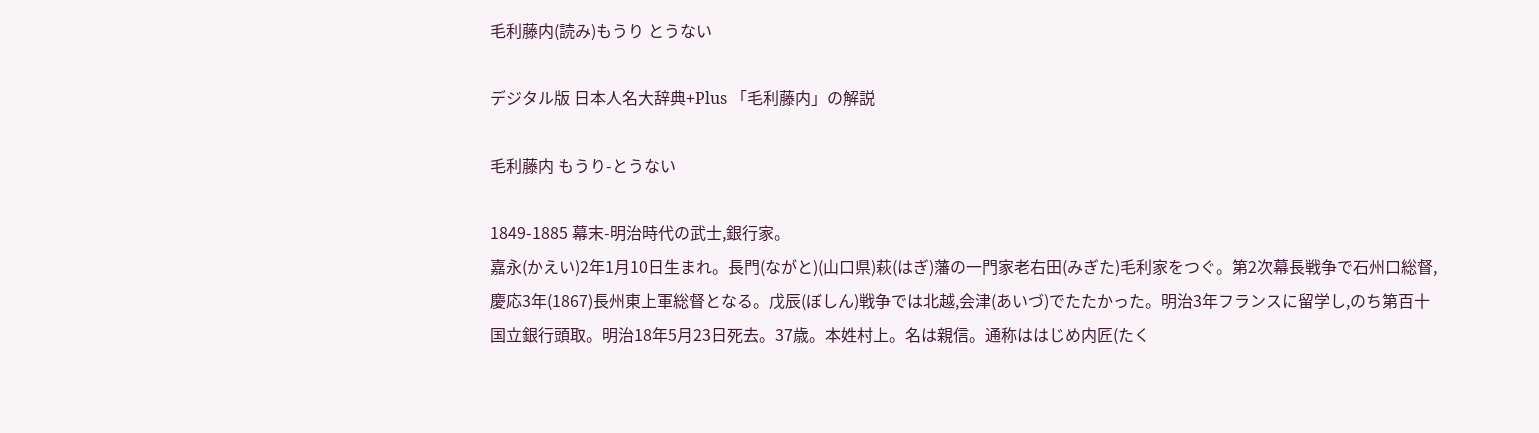毛利藤内(読み)もうり とうない

デジタル版 日本人名大辞典+Plus 「毛利藤内」の解説

毛利藤内 もうり-とうない

1849-1885 幕末-明治時代の武士,銀行家。
嘉永(かえい)2年1月10日生まれ。長門(ながと)(山口県)萩(はぎ)藩の一門家老右田(みぎた)毛利家をつぐ。第2次幕長戦争で石州口総督,慶応3年(1867)長州東上軍総督となる。戊辰(ぼしん)戦争では北越,会津(あいづ)でたたかった。明治3年フランスに留学し,のち第百十国立銀行頭取。明治18年5月23日死去。37歳。本姓村上。名は親信。通称ははじめ内匠(たく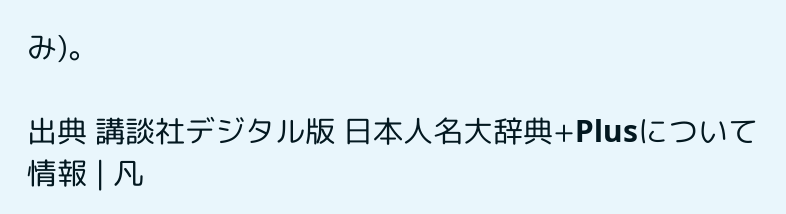み)。

出典 講談社デジタル版 日本人名大辞典+Plusについて 情報 | 凡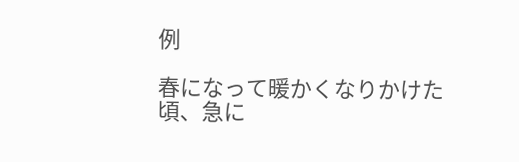例

春になって暖かくなりかけた頃、急に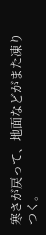寒さが戻って、地面などがまた凍りつく。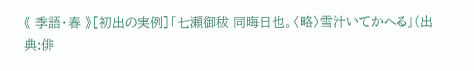《 季語・春 》[初出の実例]「七瀬御秡 同晦日也。〈略〉雪汁いてかへる」(出典:俳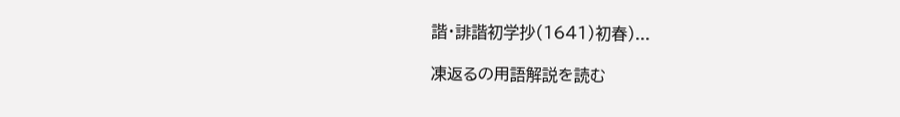諧・誹諧初学抄(1641)初春)...

凍返るの用語解説を読む